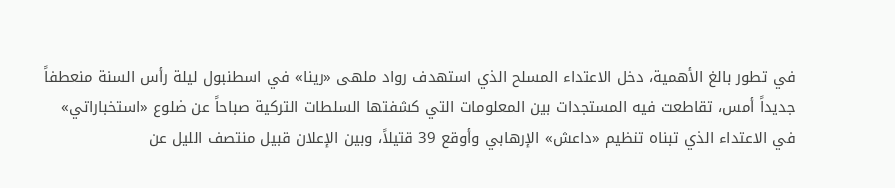في تطور بالغ الأهمية، دخل الاعتداء المسلح الذي استهدف رواد ملهى «رينا» في اسطنبول ليلة رأس السنة منعطفاً جديداً أمس، تقاطعت فيه المستجدات بين المعلومات التي كشفتها السلطات التركية صباحاً عن ضلوع «استخباراتي» في الاعتداء الذي تبناه تنظيم «داعش» الإرهابي وأوقع 39 قتيلاً، وبين الإعلان قبيل منتصف الليل عن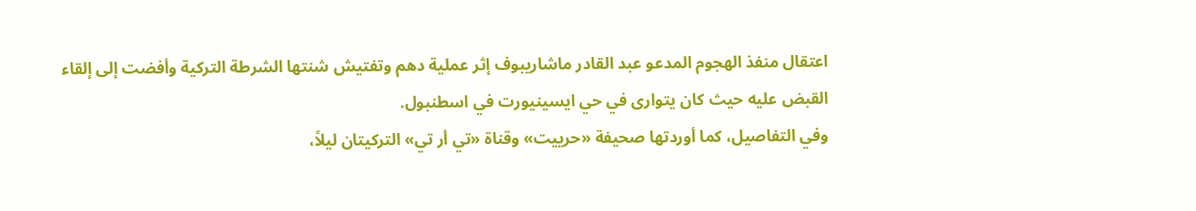اعتقال منفذ الهجوم المدعو عبد القادر ماشاريبوف إثر عملية دهم وتفتيش شنتها الشرطة التركية وأفضت إلى إلقاء القبض عليه حيث كان يتوارى في حي ايسينيورت في اسطنبول.
وفي التفاصيل، كما أوردتها صحيفة «حرييت» وقناة «تي أر تي» التركيتان ليلاً،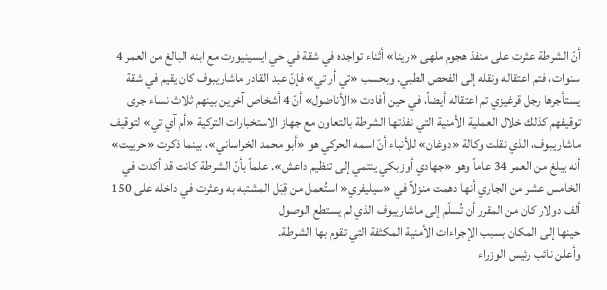أنّ الشرطة عثرت على منفذ هجوم ملهى «رينا» أثناء تواجده في شقة في حي ايسينيورت مع ابنه البالغ من العمر 4 سنوات، فتم اعتقاله ونقله إلى الفحص الطبي. وبحسب «تي أر تي» فإنّ عبد القادر ماشاريبوف كان يقيم في شقة يستأجرها رجل قرغيزي تم اعتقاله أيضاً، في حين أفادت «الأناضول» أنّ 4 أشخاص آخرين بينهم ثلاث نساء جرى توقيفهم كذلك خلال العملية الأمنية التي نفذتها الشرطة بالتعاون مع جهاز الاستخبارات التركية «أم آي تي» لتوقيف ماشاريبوف، الذي نقلت وكالة «دوغان» للأنباء أنّ اسمه الحركي هو «أبو محمد الخراساني»، بينما ذكرت «حرييت» أنه يبلغ من العمر 34 عاماً وهو «جهادي أوزبكي ينتمي إلى تنظيم داعش». علماً بأنّ الشرطة كانت قد أكدت في الخامس عشر من الجاري أنها دهمت منزلاً في «سيليفري« استُعمل من قِبَل المشتبه به وعثرت في داخله على 150 ألف دولار كان من المقرر أن تُسلّم إلى ماشاريبوف الذي لم يستطع الوصول
حينها إلى المكان بسبب الإجراءات الأمنية المكثفة التي تقوم بها الشرطة.
وأعلن نائب رئيس الوزراء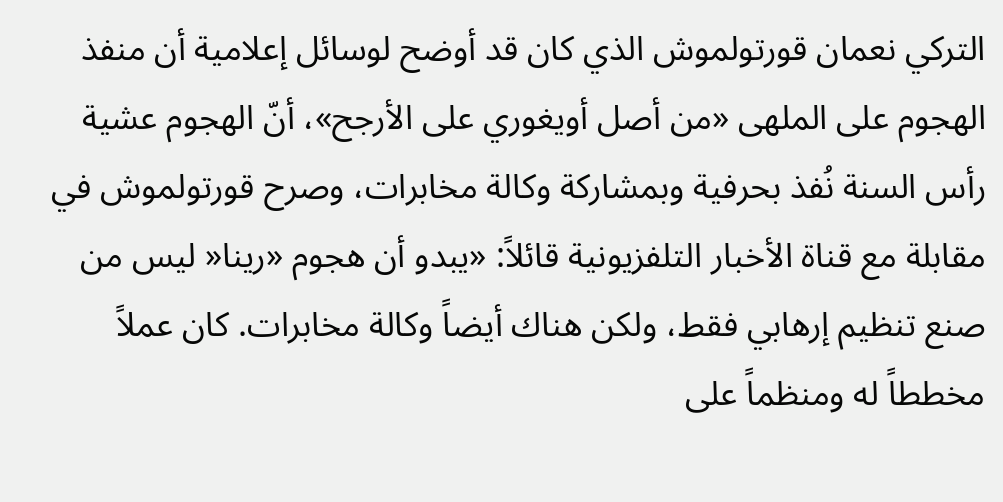التركي نعمان قورتولموش الذي كان قد أوضح لوسائل إعلامية أن منفذ الهجوم على الملهى «من أصل أويغوري على الأرجح»، أنّ الهجوم عشية رأس السنة نُفذ بحرفية وبمشاركة وكالة مخابرات، وصرح قورتولموش في مقابلة مع قناة الأخبار التلفزيونية قائلاً: «يبدو أن هجوم «رينا« ليس من صنع تنظيم إرهابي فقط، ولكن هناك أيضاً وكالة مخابرات. كان عملاً مخططاً له ومنظماً على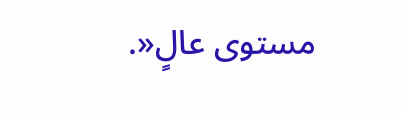مستوى عالٍ«.